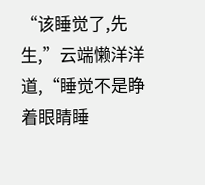“该睡觉了,先生,”云端懒洋洋道,“睡觉不是睁着眼睛睡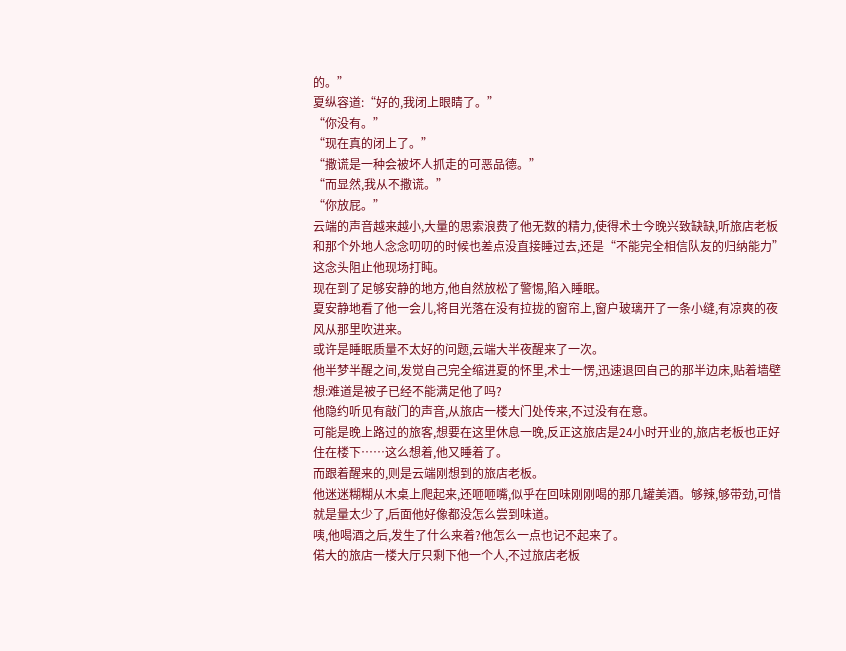的。”
夏纵容道:“好的,我闭上眼睛了。”
“你没有。”
“现在真的闭上了。”
“撒谎是一种会被坏人抓走的可恶品德。”
“而显然,我从不撒谎。”
“你放屁。”
云端的声音越来越小,大量的思索浪费了他无数的精力,使得术士今晚兴致缺缺,听旅店老板和那个外地人念念叨叨的时候也差点没直接睡过去,还是“不能完全相信队友的归纳能力”这念头阻止他现场打盹。
现在到了足够安静的地方,他自然放松了警惕,陷入睡眠。
夏安静地看了他一会儿,将目光落在没有拉拢的窗帘上,窗户玻璃开了一条小缝,有凉爽的夜风从那里吹进来。
或许是睡眠质量不太好的问题,云端大半夜醒来了一次。
他半梦半醒之间,发觉自己完全缩进夏的怀里,术士一愣,迅速退回自己的那半边床,贴着墙壁想:难道是被子已经不能满足他了吗?
他隐约听见有敲门的声音,从旅店一楼大门处传来,不过没有在意。
可能是晚上路过的旅客,想要在这里休息一晚,反正这旅店是24小时开业的,旅店老板也正好住在楼下……这么想着,他又睡着了。
而跟着醒来的,则是云端刚想到的旅店老板。
他迷迷糊糊从木桌上爬起来,还咂咂嘴,似乎在回味刚刚喝的那几罐美酒。够辣,够带劲,可惜就是量太少了,后面他好像都没怎么尝到味道。
咦,他喝酒之后,发生了什么来着?他怎么一点也记不起来了。
偌大的旅店一楼大厅只剩下他一个人,不过旅店老板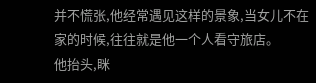并不慌张,他经常遇见这样的景象,当女儿不在家的时候,往往就是他一个人看守旅店。
他抬头,眯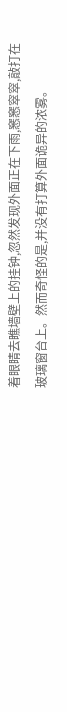着眼睛去瞧墙壁上的挂钟,忽然发现外面正在下雨,窸窸窣窣,敲打在玻璃窗台上。然而奇怪的是,并没有打算外面诡异的浓雾。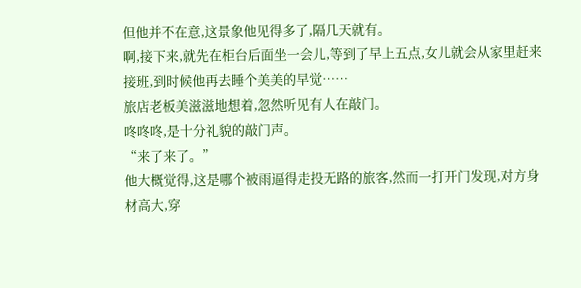但他并不在意,这景象他见得多了,隔几天就有。
啊,接下来,就先在柜台后面坐一会儿,等到了早上五点,女儿就会从家里赶来接班,到时候他再去睡个美美的早觉……
旅店老板美滋滋地想着,忽然听见有人在敲门。
咚咚咚,是十分礼貌的敲门声。
“来了来了。”
他大概觉得,这是哪个被雨逼得走投无路的旅客,然而一打开门发现,对方身材高大,穿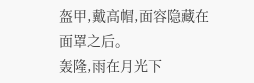盔甲,戴高帽,面容隐藏在面罩之后。
轰隆,雨在月光下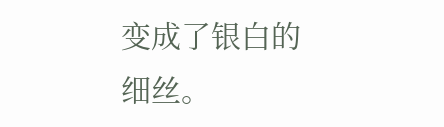变成了银白的细丝。